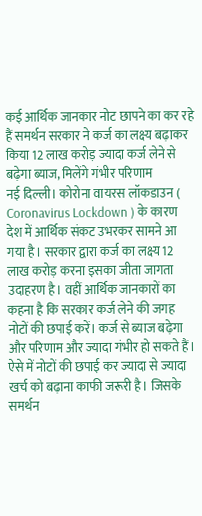कई आर्थिक जानकार नोट छापने का कर रहे हैं समर्थन सरकार ने कर्ज का लक्ष्य बढ़ाकर किया 12 लाख करोड़ ज्यादा कर्ज लेने से बढ़ेगा ब्याज, मिलेंगे गंभीर परिणाम
नई दिल्ली। कोरोना वायरस लॉकडाउन ( Coronavirus Lockdown ) के कारण देश में आर्थिक संकट उभरकर सामने आ गया है। सरकार द्वारा कर्ज का लक्ष्य 12 लाख करोड़ करना इसका जीता जागता उदाहरण है। वहीं आर्थिक जानकारों का कहना है कि सरकार कर्ज लेने की जगह नोटों की छपाई करें। कर्ज से ब्याज बढ़ेगा और परिणाम और ज्यादा गंभीर हो सकते हैं। ऐसे में नोटों की छपाई कर ज्यादा से ज्यादा खर्च को बढ़ाना काफी जरूरी है। जिसके समर्थन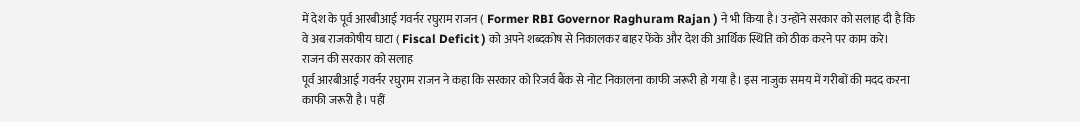में देश के पूर्व आरबीआई गवर्नर रघुराम राजन ( Former RBI Governor Raghuram Rajan ) ने भी किया है। उन्होंने सरकार को सलाह दी है कि वे अब राजकोषीय घाटा ( Fiscal Deficit ) को अपने शब्दकोष से निकालकर बाहर फेंके और देश की आर्थिक स्थिति को ठीक करने पर काम करे।
राजन की सरकार को सलाह
पूर्व आरबीआई गवर्नर रघुराम राजन ने कहा कि सरकार को रिजर्व बैंक से नोट निकालना काफी जरूरी हो गया है। इस नाजुक समय में गरीबों की मदद करना काफी जरूरी है। पहीं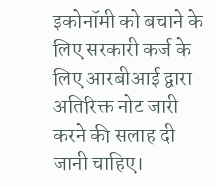इकोनॉमी को बचाने के लिए सरकारी कर्ज के लिए आरबीआई द्वारा अतिरिक्त नोट जारी करने की सलाह दी जानी चाहिए।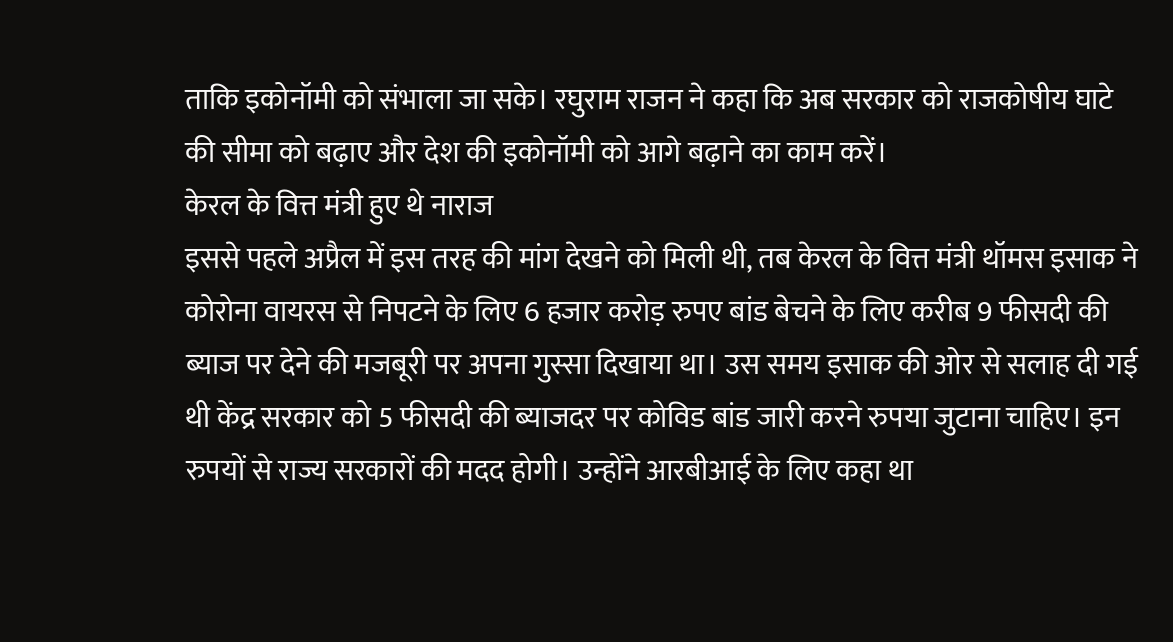ताकि इकोनॉमी को संभाला जा सके। रघुराम राजन ने कहा कि अब सरकार को राजकोषीय घाटे की सीमा को बढ़ाए और देश की इकोनॉमी को आगे बढ़ाने का काम करें।
केरल के वित्त मंत्री हुए थे नाराज
इससे पहले अप्रैल में इस तरह की मांग देखने को मिली थी, तब केरल के वित्त मंत्री थॉमस इसाक ने कोरोना वायरस से निपटने के लिए 6 हजार करोड़ रुपए बांड बेचने के लिए करीब 9 फीसदी की ब्याज पर देने की मजबूरी पर अपना गुस्सा दिखाया था। उस समय इसाक की ओर से सलाह दी गई थी केंद्र सरकार को 5 फीसदी की ब्याजदर पर कोविड बांड जारी करने रुपया जुटाना चाहिए। इन रुपयों से राज्य सरकारों की मदद होगी। उन्होंने आरबीआई के लिए कहा था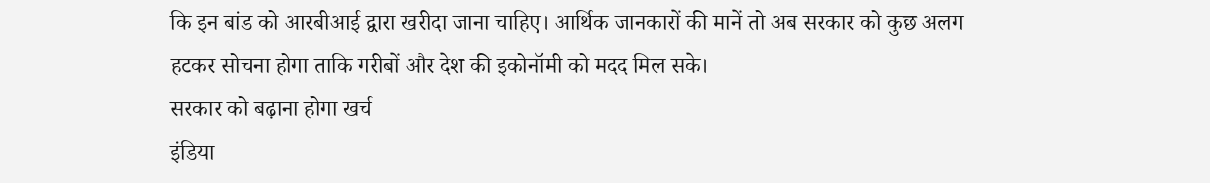कि इन बांड को आरबीआई द्वारा खरीदा जाना चाहिए। आर्थिक जानकारों की मानें तो अब सरकार को कुछ अलग हटकर सोचना होगा ताकि गरीबों और देश की इकोनॉमी को मदद मिल सके।
सरकार को बढ़ाना होगा खर्च
इंडिया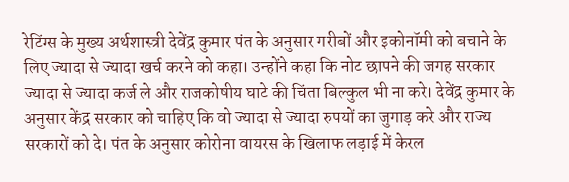रेटिंग्स के मुख्य अर्थशास्त्री देवेंद्र कुमार पंत के अनुसार गरीबों और इकोनॉमी को बचाने के लिए ज्यादा से ज्यादा खर्च करने को कहा। उन्होंने कहा कि नोट छापने की जगह सरकार ज्यादा से ज्यादा कर्ज ले और राजकोषीय घाटे की चिंता बिल्कुल भी ना करे। देवेंद्र कुमार के अनुसार केंद्र सरकार को चाहिए कि वो ज्यादा से ज्यादा रुपयों का जुगाड़ करे और राज्य सरकारों को दे। पंत के अनुसार कोरोना वायरस के खिलाफ लड़ाई में केरल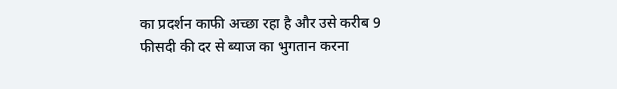का प्रदर्शन काफी अच्छा रहा है और उसे करीब 9 फीसदी की दर से ब्याज का भुगतान करना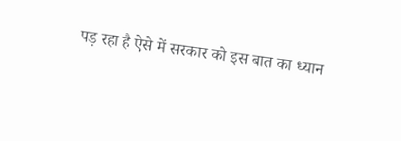पड़ रहा है ऐसे में सरकार को इस बात का ध्यान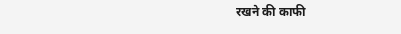रखने की काफी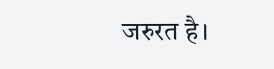जरुरत है।